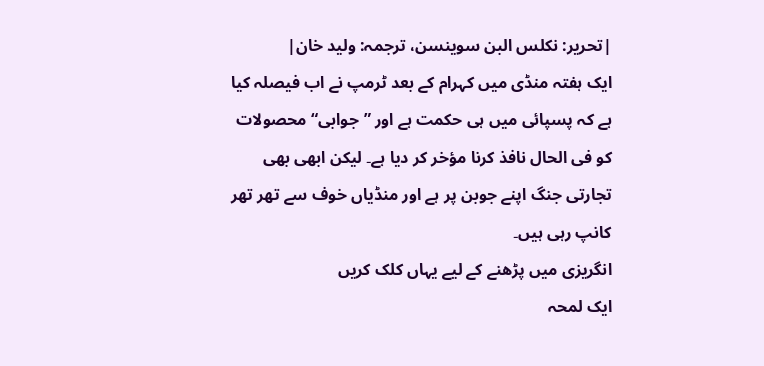|تحریر: نکلس البن سوینسن، ترجمہ: ولید خان|
ایک ہفتہ منڈی میں کہرام کے بعد ٹرمپ نے اب فیصلہ کیا ہے کہ پسپائی میں ہی حکمت ہے اور ”جوابی“ محصولات کو فی الحال نافذ کرنا مؤخر کر دیا ہے۔ لیکن ابھی بھی تجارتی جنگ اپنے جوبن پر ہے اور منڈیاں خوف سے تھر تھر کانپ رہی ہیں۔
انگریزی میں پڑھنے کے لیے یہاں کلک کریں
ایک لمحہ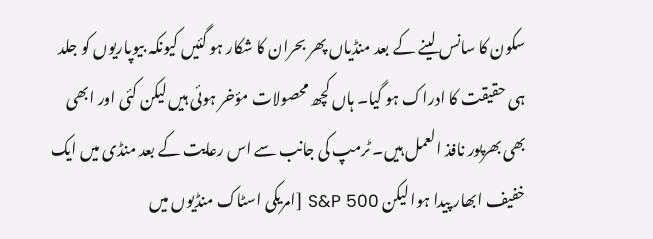سکون کا سانس لینے کے بعد منڈیاں پھر بحران کا شکار ہو گئیں کیونکہ بیوپاریوں کو جلد ہی حقیقت کا ادراک ہو گیا۔ ہاں کچھ محصولات مؤخر ہوئی ہیں لیکن کئی اور ابھی بھی بھرپور نافذ العمل ہیں۔ ٹرمپ کی جانب سے اس رعایت کے بعد منڈی میں ایک خفیف ابھار پیدا ہوا لیکن S&P 500 [امریکی اسٹاک منڈیوں میں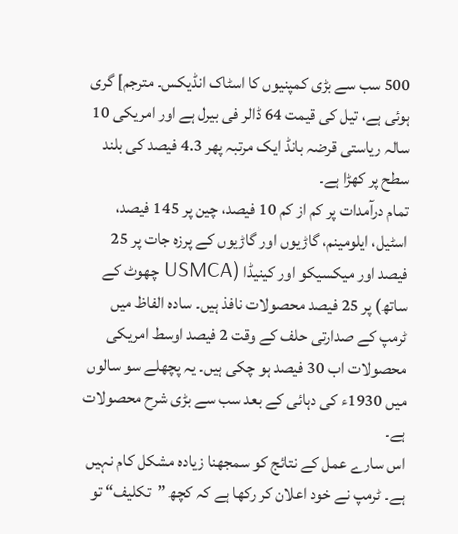500 سب سے بڑی کمپنیوں کا اسٹاک انڈیکس۔ مترجم] گری ہوئی ہے، تیل کی قیمت 64 ڈالر فی بیرل ہے اور امریکی 10 سالہ ریاستی قرضہ بانڈ ایک مرتبہ پھر 4.3 فیصد کی بلند سطح پر کھڑا ہے۔
تمام درآمدات پر کم از کم 10 فیصد، چین پر 145 فیصد، اسٹیل، ایلومینم، گاڑیوں اور گاڑیوں کے پرزہ جات پر 25 فیصد اور میکسیکو اور کینیڈا (USMCA چھوٹ کے ساتھ) پر 25 فیصد محصولات نافذ ہیں۔ سادہ الفاظ میں ٹرمپ کے صدارتی حلف کے وقت 2 فیصد اوسط امریکی محصولات اب 30 فیصد ہو چکی ہیں۔ یہ پچھلے سو سالوں میں 1930ء کی دہائی کے بعد سب سے بڑی شرح محصولات ہے۔
اس سارے عمل کے نتائج کو سمجھنا زیادہ مشکل کام نہیں ہے۔ ٹرمپ نے خود اعلان کر رکھا ہے کہ کچھ ”تکلیف“ تو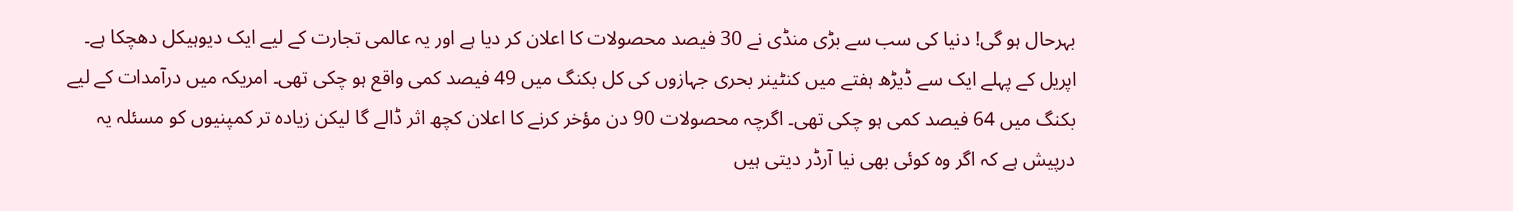بہرحال ہو گی! دنیا کی سب سے بڑی منڈی نے 30 فیصد محصولات کا اعلان کر دیا ہے اور یہ عالمی تجارت کے لیے ایک دیوہیکل دھچکا ہے۔
اپریل کے پہلے ایک سے ڈیڑھ ہفتے میں کنٹینر بحری جہازوں کی کل بکنگ میں 49 فیصد کمی واقع ہو چکی تھی۔ امریکہ میں درآمدات کے لیے بکنگ میں 64 فیصد کمی ہو چکی تھی۔ اگرچہ محصولات 90 دن مؤخر کرنے کا اعلان کچھ اثر ڈالے گا لیکن زیادہ تر کمپنیوں کو مسئلہ یہ درپیش ہے کہ اگر وہ کوئی بھی نیا آرڈر دیتی ہیں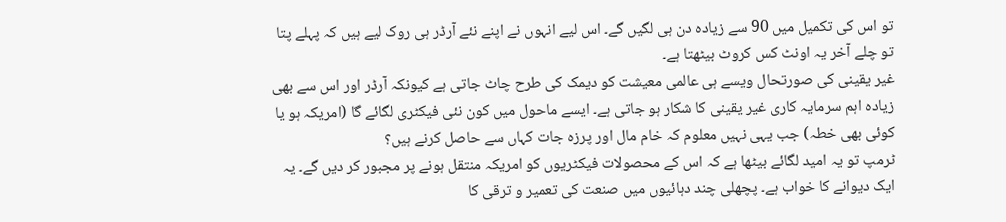تو اس کی تکمیل میں 90 سے زیادہ دن ہی لگیں گے۔ اس لیے انہوں نے اپنے نئے آرڈر ہی روک لیے ہیں کہ پہلے پتا تو چلے آخر یہ اونٹ کس کروٹ بیٹھتا ہے۔
غیر یقینی کی صورتحال ویسے ہی عالمی معیشت کو دیمک کی طرح چاٹ جاتی ہے کیونکہ آرڈر اور اس سے بھی زیادہ اہم سرمایہ کاری غیر یقینی کا شکار ہو جاتی ہے۔ ایسے ماحول میں کون نئی فیکٹری لگائے گا (امریکہ ہو یا کوئی بھی خطہ) جب یہی نہیں معلوم کہ خام مال اور پرزہ جات کہاں سے حاصل کرنے ہیں؟
ٹرمپ تو یہ امید لگائے بیٹھا ہے کہ اس کے محصولات فیکٹریوں کو امریکہ منتقل ہونے پر مجبور کر دیں گے۔ یہ ایک دیوانے کا خواب ہے۔ پچھلی چند دہائیوں میں صنعت کی تعمیر و ترقی کا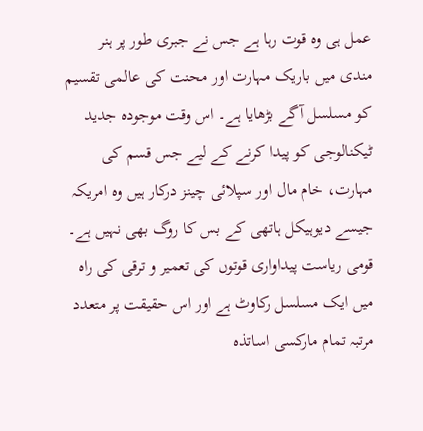عمل ہی وہ قوت رہا ہے جس نے جبری طور پر ہنر مندی میں باریک مہارت اور محنت کی عالمی تقسیم کو مسلسل آگے بڑھایا ہے۔ اس وقت موجودہ جدید ٹیکنالوجی کو پیدا کرنے کے لیے جس قسم کی مہارت، خام مال اور سپلائی چینز درکار ہیں وہ امریکہ جیسے دیوہیکل ہاتھی کے بس کا روگ بھی نہیں ہے۔
قومی ریاست پیداواری قوتوں کی تعمیر و ترقی کی راہ میں ایک مسلسل رکاوٹ ہے اور اس حقیقت پر متعدد مرتبہ تمام مارکسی اساتذہ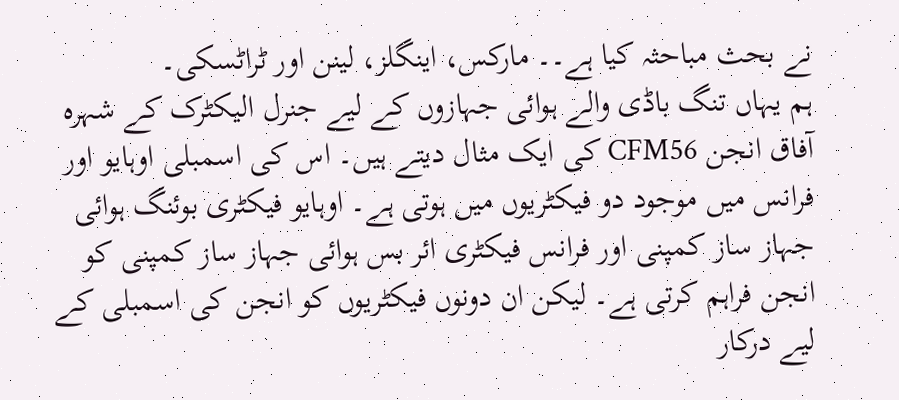نے بحث مباحثہ کیا ہے۔۔ مارکس، اینگلز، لینن اور ٹراٹسکی۔
ہم یہاں تنگ باڈی والے ہوائی جہازوں کے لیے جنرل الیکٹرک کے شہرہ آفاق انجن CFM56 کی ایک مثال دیتے ہیں۔ اس کی اسمبلی اوہایو اور فرانس میں موجود دو فیکٹریوں میں ہوتی ہے۔ اوہایو فیکٹری بوئنگ ہوائی جہاز ساز کمپنی اور فرانس فیکٹری ائر بس ہوائی جہاز ساز کمپنی کو انجن فراہم کرتی ہے۔ لیکن ان دونوں فیکٹریوں کو انجن کی اسمبلی کے لیے درکار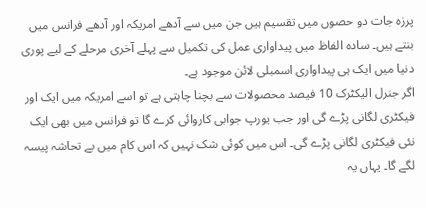پرزہ جات دو حصوں میں تقسیم ہیں جن میں سے آدھے امریکہ اور آدھے فرانس میں بنتے ہیں۔ سادہ الفاظ میں پیداواری عمل کی تکمیل سے پہلے آخری مرحلے کے لیے پوری دنیا میں ایک ہی پیداواری اسمبلی لائن موجود ہے۔
اگر جنرل الیکٹرک 10 فیصد محصولات سے بچنا چاہتی ہے تو اسے امریکہ میں ایک اور فیکٹری لگانی پڑے گی اور جب یورپ جوابی کاروائی کرے گا تو فرانس میں بھی ایک نئی فیکٹری لگانی پڑے گی۔ اس میں کوئی شک نہیں کہ اس کام میں بے تحاشہ پیسہ لگے گا۔ یہاں یہ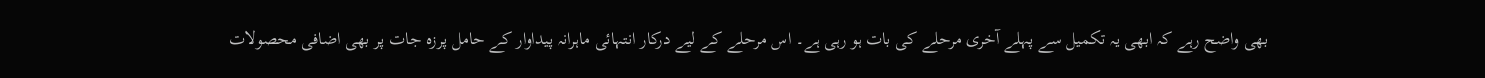بھی واضح رہے کہ ابھی یہ تکمیل سے پہلے آخری مرحلے کی بات ہو رہی ہے۔ اس مرحلے کے لیے درکار انتہائی ماہرانہ پیداوار کے حامل پرزہ جات پر بھی اضافی محصولات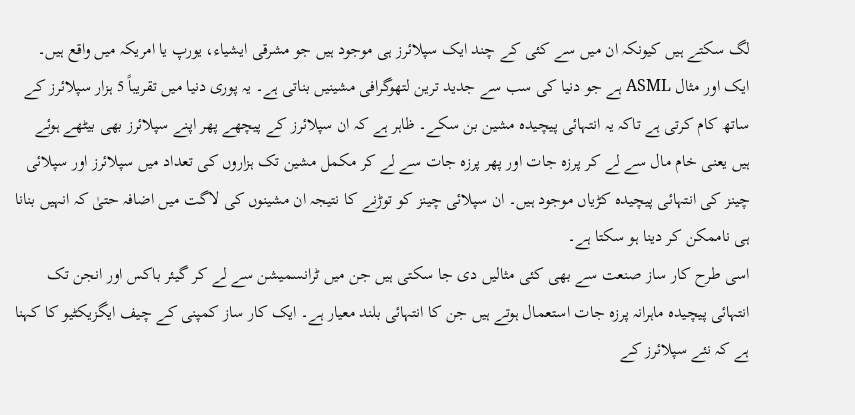لگ سکتے ہیں کیونکہ ان میں سے کئی کے چند ایک سپلائرز ہی موجود ہیں جو مشرقی ایشیاء، یورپ یا امریکہ میں واقع ہیں۔
ایک اور مثال ASML ہے جو دنیا کی سب سے جدید ترین لتھوگرافی مشینیں بناتی ہے۔ یہ پوری دنیا میں تقریباً 5 ہزار سپلائرز کے ساتھ کام کرتی ہے تاکہ یہ انتہائی پیچیدہ مشین بن سکے۔ ظاہر ہے کہ ان سپلائرز کے پیچھے پھر اپنے سپلائرز بھی بیٹھے ہوئے ہیں یعنی خام مال سے لے کر پرزہ جات اور پھر پرزہ جات سے لے کر مکمل مشین تک ہزاروں کی تعداد میں سپلائرز اور سپلائی چینز کی انتہائی پیچیدہ کڑیاں موجود ہیں۔ ان سپلائی چینز کو توڑنے کا نتیجہ ان مشینوں کی لاگت میں اضافہ حتیٰ کہ انہیں بنانا ہی ناممکن کر دینا ہو سکتا ہے۔
اسی طرح کار ساز صنعت سے بھی کئی مثالیں دی جا سکتی ہیں جن میں ٹرانسمیشن سے لے کر گیئر باکس اور انجن تک انتہائی پیچیدہ ماہرانہ پرزہ جات استعمال ہوتے ہیں جن کا انتہائی بلند معیار ہے۔ ایک کار ساز کمپنی کے چیف ایگزیکٹیو کا کہنا ہے کہ نئے سپلائرز کے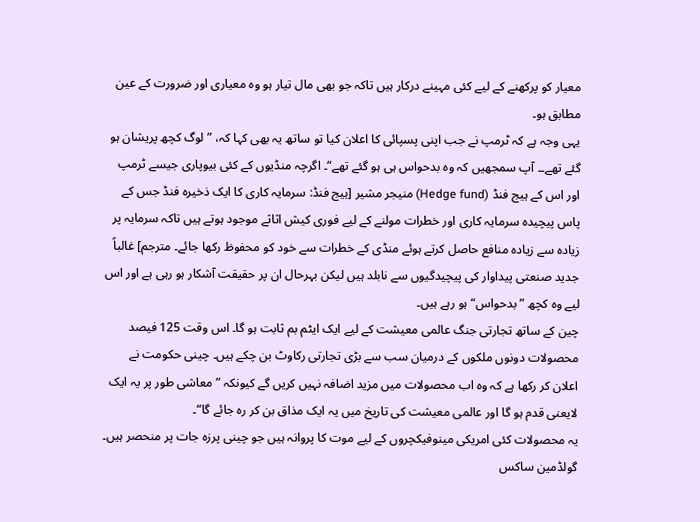معیار کو پرکھنے کے لیے کئی مہینے درکار ہیں تاکہ جو بھی مال تیار ہو وہ معیاری اور ضرورت کے عین مطابق ہو۔
یہی وجہ ہے کہ ٹرمپ نے جب اپنی پسپائی کا اعلان کیا تو ساتھ یہ بھی کہا کہ، ”لوگ کچھ پریشان ہو گئے تھے۔۔ آپ سمجھیں کہ وہ بدحواس ہی ہو گئے تھے“۔ اگرچہ منڈیوں کے کئی بیوپاری جیسے ٹرمپ اور اس کے ہیج فنڈ (Hedge fund) منیجر مشیر [ہیج فنڈ: سرمایہ کاری کا ایک ذخیرہ فنڈ جس کے پاس پیچیدہ سرمایہ کاری اور خطرات مولنے کے لیے فوری کیش اثاثے موجود ہوتے ہیں تاکہ سرمایہ پر زیادہ سے زیادہ منافع حاصل کرتے ہوئے منڈی کے خطرات سے خود کو محفوظ رکھا جائے۔ مترجم] غالباً جدید صنعتی پیداوار کی پیچیدگیوں سے نابلد ہیں لیکن بہرحال ان پر حقیقت آشکار ہو رہی ہے اور اس لیے وہ کچھ ”بدحواس“ ہو رہے ہیں۔
چین کے ساتھ تجارتی جنگ عالمی معیشت کے لیے ایک ایٹم بم ثابت ہو گا۔ اس وقت 125 فیصد محصولات دونوں ملکوں کے درمیان سب سے بڑی تجارتی رکاوٹ بن چکے ہیں۔ چینی حکومت نے اعلان کر رکھا ہے کہ وہ اب محصولات میں مزید اضافہ نہیں کریں گے کیونکہ ”معاشی طور پر یہ ایک لایعنی قدم ہو گا اور عالمی معیشت کی تاریخ میں یہ ایک مذاق بن کر رہ جائے گا“۔
یہ محصولات کئی امریکی مینوفیکچروں کے لیے موت کا پروانہ ہیں جو چینی پرزہ جات پر منحصر ہیں۔ گولڈمین ساکس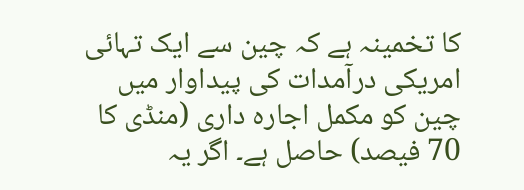کا تخمینہ ہے کہ چین سے ایک تہائی امریکی درآمدات کی پیداوار میں چین کو مکمل اجارہ داری (منڈی کا 70 فیصد) حاصل ہے۔ اگر یہ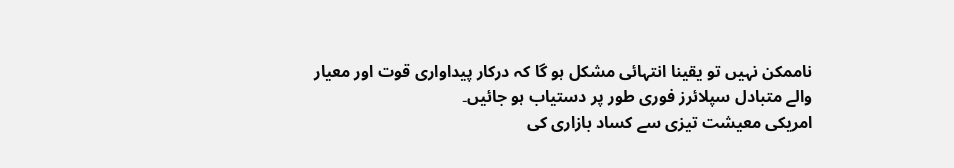ناممکن نہیں تو یقینا انتہائی مشکل ہو گا کہ درکار پیداواری قوت اور معیار والے متبادل سپلائرز فوری طور پر دستیاب ہو جائیں۔
امریکی معیشت تیزی سے کساد بازاری کی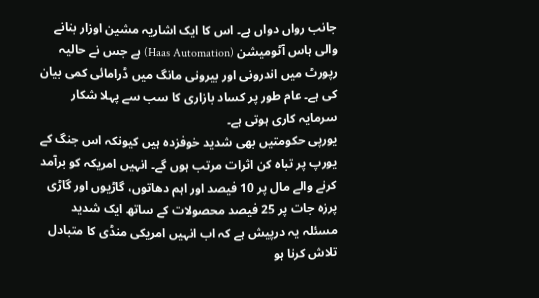جانب رواں دواں ہے۔ اس کا ایک اشاریہ مشین اوزار بنانے والی ہاس آٹومیشن (Haas Automation) ہے جس نے حالیہ رپورٹ میں اندرونی اور بیرونی مانگ میں ڈرامائی کمی بیان کی ہے۔ عام طور پر کساد بازاری کا سب سے پہلا شکار سرمایہ کاری ہوتی ہے۔
یورپی حکومتیں بھی شدید خوفزدہ ہیں کیونکہ اس جنگ کے یورپ پر تباہ کن اثرات مرتب ہوں گے۔ انہیں امریکہ کو برآمد کرنے والے مال پر 10 فیصد اور اہم دھاتوں، گاڑیوں اور گاڑی پرزہ جات پر 25 فیصد محصولات کے ساتھ ایک شدید مسئلہ یہ درپیش ہے کہ اب انہیں امریکی منڈی کا متبادل تلاش کرنا ہو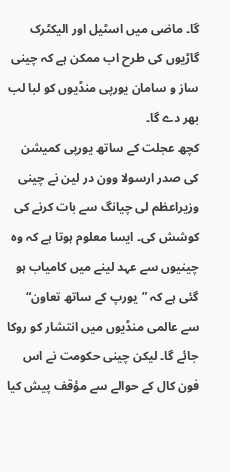گا۔ ماضی میں اسٹیل اور الیکٹرک گاڑیوں کی طرح اب ممکن ہے کہ چینی ساز و سامان یورپی منڈیوں کو لبا لب بھر دے گا۔
کچھ عجلت کے ساتھ یورپی کمیشن کی صدر ارسولا وون در لین نے چینی وزیراعظم لی چیانگ سے بات کرنے کی کوشش کی۔ ایسا معلوم ہوتا ہے کہ وہ چینیوں سے عہد لینے میں کامیاب ہو گئی ہے کہ ”یورپ کے ساتھ تعاون“ سے عالمی منڈیوں میں انتشار کو روکا جائے گا۔ لیکن چینی حکومت نے اس فون کال کے حوالے سے مؤقف پیش کیا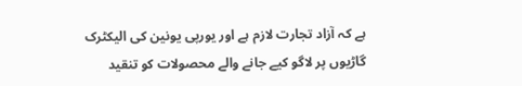ہے کہ آزاد تجارت لازم ہے اور یورپی یونین کی الیکٹرک گاڑیوں پر لاگو کیے جانے والے محصولات کو تنقید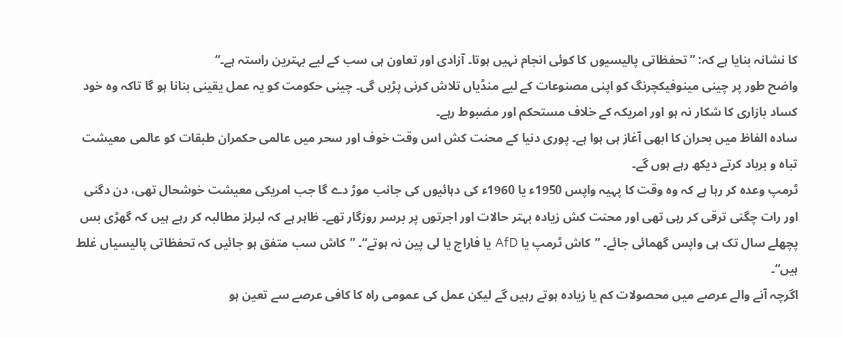کا نشانہ بنایا ہے کہ: ”تحفظاتی پالیسیوں کا کوئی انجام نہیں ہوتا۔ آزادی اور تعاون ہی سب کے لیے بہترین راستہ ہے۔“
واضح طور پر چینی مینوفیکچرنگ کو اپنی مصنوعات کے لیے منڈیاں تلاش کرنی پڑیں گی۔ چینی حکومت کو یہ عمل یقینی بنانا ہو گا تاکہ وہ خود کساد بازاری کا شکار نہ ہو اور امریکہ کے خلاف مستحکم اور مضبوط رہے۔
سادہ الفاظ میں بحران کا ابھی آغاز ہی ہوا ہے۔ پوری دنیا کے محنت کش اس وقت خوف اور سحر میں عالمی حکمران طبقات کو عالمی معیشت تباہ و برباد کرتے دیکھ رہے ہوں گے۔
ٹرمپ وعدہ کر رہا ہے کہ وہ وقت کا پہیہ واپس 1950ء یا 1960ء کی دہائیوں کی جانب موڑ دے گا جب امریکی معیشت خوشحال تھی، دن دگنی اور رات چگنی ترقی کر رہی تھی اور محنت کش زیادہ بہتر حالات اور اجرتوں پر برسر روزگار تھے۔ ظاہر ہے کہ لبرلز مطالبہ کر رہے ہیں کہ گھڑی بس پچھلے سال تک ہی واپس گھمائی جائے۔ ”کاش ٹرمپ یا AfD یا فاراج یا لی پین نہ ہوتے“۔ ”کاش سب متفق ہو جائیں کہ تحفظاتی پالیسیاں غلط ہیں“۔
اگرچہ آنے والے عرصے میں محصولات کم یا زیادہ ہوتے رہیں گے لیکن عمل کی عمومی راہ کا کافی عرصے سے تعین ہو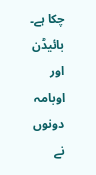چکا ہے۔ بائیڈن اور اوبامہ دونوں نے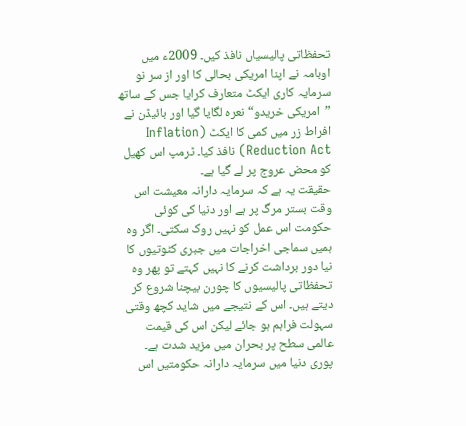تحفظاتی پالیسیاں نافذ کیں۔ 2009ء میں اوبامہ نے اپنا امریکی بحالی کا اور از سر نو سرمایہ کاری ایکٹ متعارف کرایا جس کے ساتھ ”امریکی خریدو“ نعرہ لگایا گیا اور بائیڈن نے افراط زر میں کمی کا ایکٹ (Inflation Reduction Act) نافذ کیا۔ ٹرمپ اس کھیل کو محض عروج پر لے گیا ہے۔
حقیقت یہ ہے کہ سرمایہ دارانہ معیشت اس وقت بستر مرگ پر ہے اور دنیا کی کوئی حکومت اس عمل کو نہیں روک سکتی۔ اگر وہ ہمیں سماجی اخراجات میں جبری کٹوتیوں کا نیا دور برداشت کرنے کا نہیں کہتے تو پھر وہ تحفظاتی پالیسیوں کا چورن بیچنا شروع کر دیتے ہیں۔ اس کے نتیجے میں شاید کچھ وقتی سہولت فراہم ہو جائے لیکن اس کی قیمت عالمی سطح پر بحران میں مزید شدت ہے۔
پوری دنیا میں سرمایہ دارانہ حکومتیں اس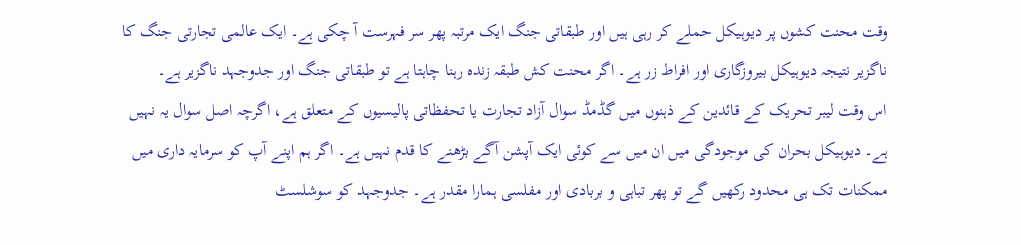وقت محنت کشوں پر دیوہیکل حملے کر رہی ہیں اور طبقاتی جنگ ایک مرتبہ پھر سر فہرست آ چکی ہے۔ ایک عالمی تجارتی جنگ کا ناگزیر نتیجہ دیوہیکل بیروزگاری اور افراط زر ہے۔ اگر محنت کش طبقہ زندہ رہنا چاہتا ہے تو طبقاتی جنگ اور جدوجہد ناگزیر ہے۔
اس وقت لیبر تحریک کے قائدین کے ذہنوں میں گڈمڈ سوال آزاد تجارت یا تحفظاتی پالیسیوں کے متعلق ہے، اگرچہ اصل سوال یہ نہیں ہے۔ دیوہیکل بحران کی موجودگی میں ان میں سے کوئی ایک آپشن آگے بڑھنے کا قدم نہیں ہے۔ اگر ہم اپنے آپ کو سرمایہ داری میں ممکنات تک ہی محدود رکھیں گے تو پھر تباہی و بربادی اور مفلسی ہمارا مقدر ہے۔ جدوجہد کو سوشلسٹ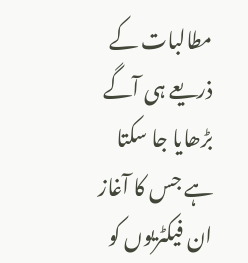مطالبات کے ذریعے ہی آگے بڑھایا جا سکتا ہے جس کا آغاز ان فیکٹریوں کو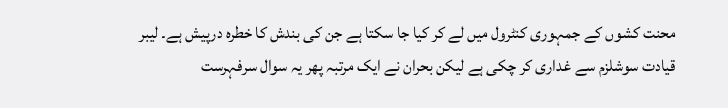محنت کشوں کے جمہوری کنٹرول میں لے کر کیا جا سکتا ہے جن کی بندش کا خطرہ درپیش ہے۔ لیبر قیادت سوشلزم سے غداری کر چکی ہے لیکن بحران نے ایک مرتبہ پھر یہ سوال سرفہرست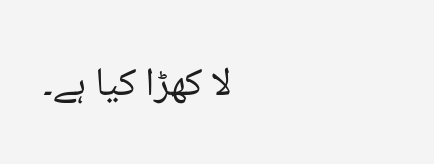لا کھڑا کیا ہے۔